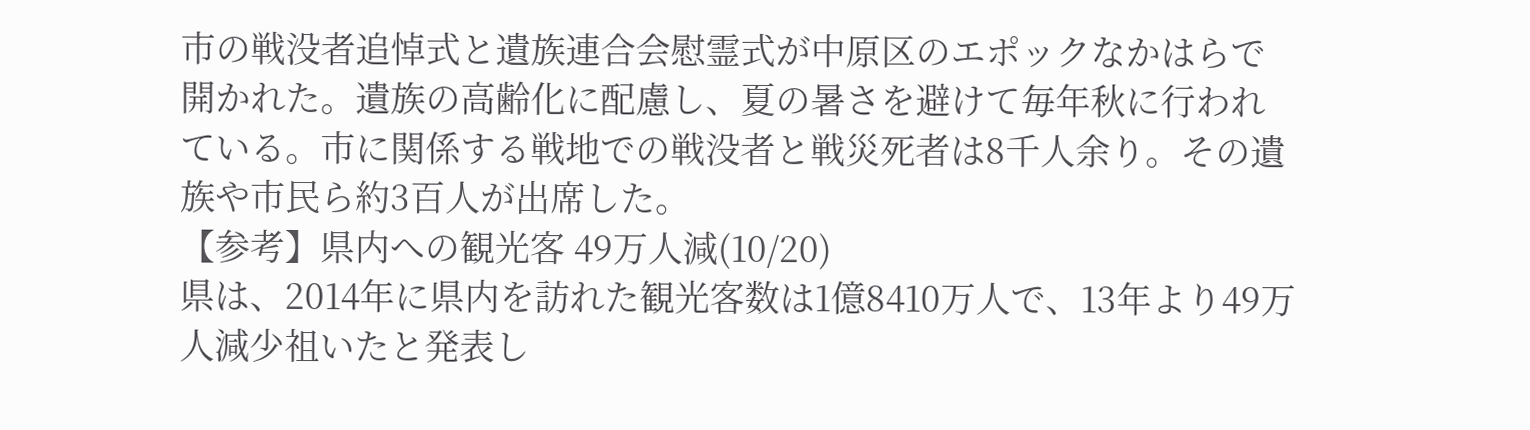市の戦没者追悼式と遺族連合会慰霊式が中原区のエポックなかはらで開かれた。遺族の高齢化に配慮し、夏の暑さを避けて毎年秋に行われている。市に関係する戦地での戦没者と戦災死者は8千人余り。その遺族や市民ら約3百人が出席した。
【参考】県内への観光客 49万人減(10/20)
県は、2014年に県内を訪れた観光客数は1億8410万人で、13年より49万人減少祖いたと発表し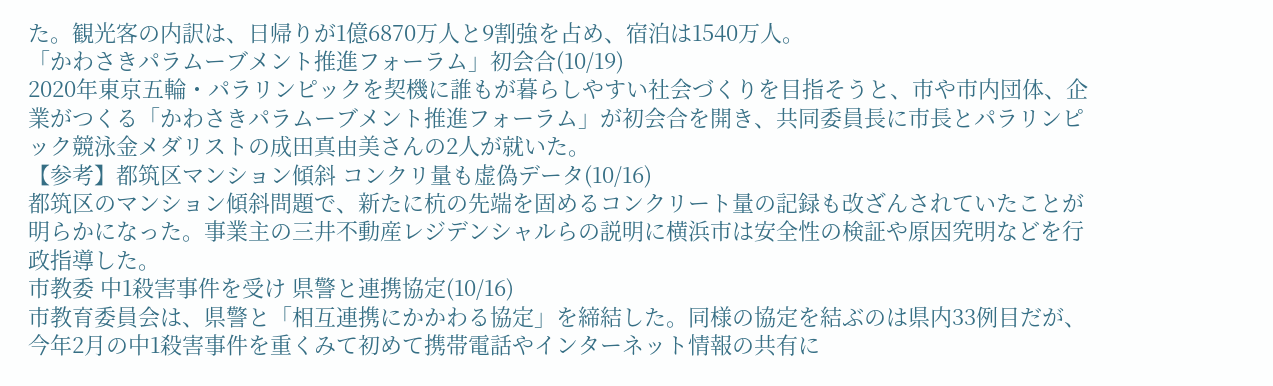た。観光客の内訳は、日帰りが1億6870万人と9割強を占め、宿泊は1540万人。
「かわさきパラムーブメント推進フォーラム」初会合(10/19)
2020年東京五輪・パラリンピックを契機に誰もが暮らしやすい社会づくりを目指そうと、市や市内団体、企業がつくる「かわさきパラムーブメント推進フォーラム」が初会合を開き、共同委員長に市長とパラリンピック競泳金メダリストの成田真由美さんの2人が就いた。
【参考】都筑区マンション傾斜 コンクリ量も虚偽データ(10/16)
都筑区のマンション傾斜問題で、新たに杭の先端を固めるコンクリート量の記録も改ざんされていたことが明らかになった。事業主の三井不動産レジデンシャルらの説明に横浜市は安全性の検証や原因究明などを行政指導した。
市教委 中1殺害事件を受け 県警と連携協定(10/16)
市教育委員会は、県警と「相互連携にかかわる協定」を締結した。同様の協定を結ぶのは県内33例目だが、今年2月の中1殺害事件を重くみて初めて携帯電話やインターネット情報の共有に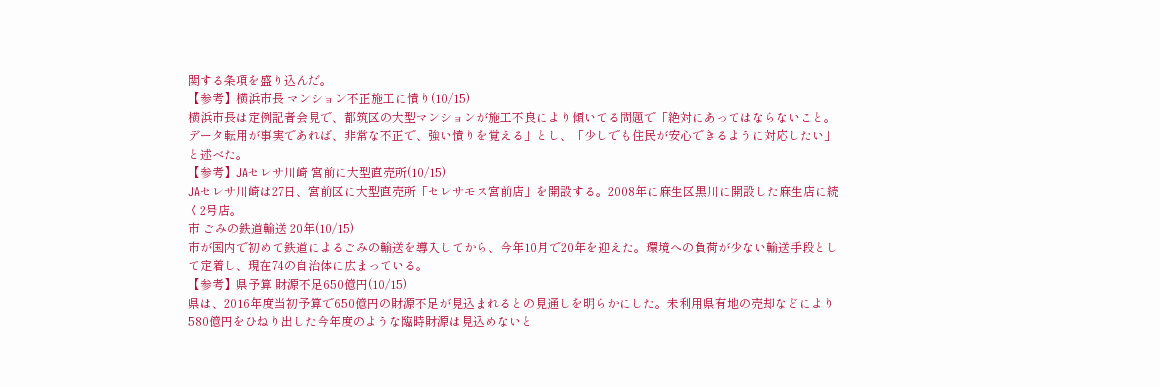関する条項を盛り込んだ。
【参考】横浜市長 マンション不正施工に憤り(10/15)
横浜市長は定例記者会見で、都筑区の大型マンションが施工不良により傾いてる問題で「絶対にあってはならないこと。データ転用が事実であれば、非常な不正で、強い憤りを覚える」とし、「少しでも住民が安心できるように対応したい」と述べた。
【参考】JAセレサ川崎 宮前に大型直売所(10/15)
JAセレサ川崎は27日、宮前区に大型直売所「セレサモス宮前店」を開設する。2008年に麻生区黒川に開設した麻生店に続く2号店。
市 ごみの鉄道輸送 20年(10/15)
市が国内で初めて鉄道によるごみの輸送を導入してから、今年10月で20年を迎えた。環境への負荷が少ない輸送手段として定着し、現在74の自治体に広まっている。
【参考】県予算 財源不足650億円(10/15)
県は、2016年度当初予算で650億円の財源不足が見込まれるとの見通しを明らかにした。未利用県有地の売却などにより580億円をひねり出した今年度のような臨時財源は見込めないと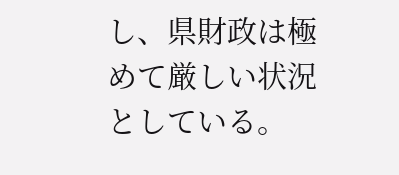し、県財政は極めて厳しい状況としている。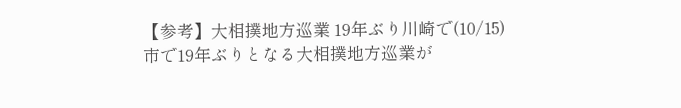【参考】大相撲地方巡業 19年ぶり川崎で(10/15)
市で19年ぶりとなる大相撲地方巡業が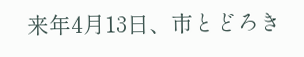来年4月13日、市とどろき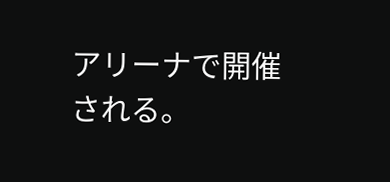アリーナで開催される。